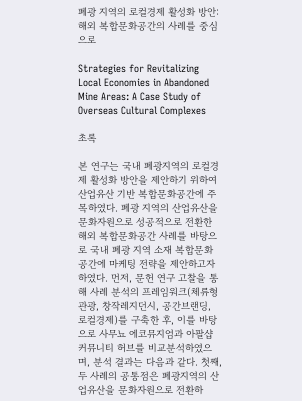폐광 지역의 로컬경제 활성화 방안: 해외 복합문화공간의 사례를 중심으로

Strategies for Revitalizing Local Economies in Abandoned Mine Areas: A Case Study of Overseas Cultural Complexes

초록

본 연구는 국내 폐광지역의 로컬경제 활성화 방안을 제안하기 위하여 산업유산 기반 복합문화공간에 주목하였다. 폐광 지역의 산업유산을 문화자원으로 성공적으로 전환한 해외 복합문화공간 사례를 바탕으로 국내 폐광 지역 소재 복합문화공간에 마케팅 전략을 제안하고자 하였다. 먼저, 문헌 연구 고찰을 통해 사례 분석의 프레임워크(체류형관광, 창작레지던시, 공간브랜딩, 로컬경제)를 구축한 후, 이를 바탕으로 사무뇨 에코뮤지엄과 아팔샵 커뮤니티 허브를 비교분석하였으며, 분석 결과는 다음과 같다. 첫째, 두 사례의 공통점은 폐광지역의 산업유산을 문화자원으로 전환하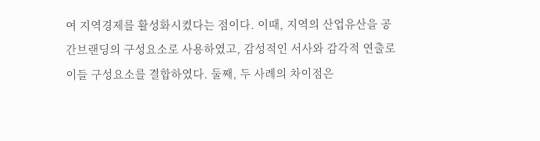여 지역경제를 활성화시켰다는 점이다. 이때, 지역의 산업유산을 공간브랜딩의 구성요소로 사용하였고, 감성적인 서사와 감각적 연출로 이들 구성요소를 결합하였다. 둘째, 두 사례의 차이점은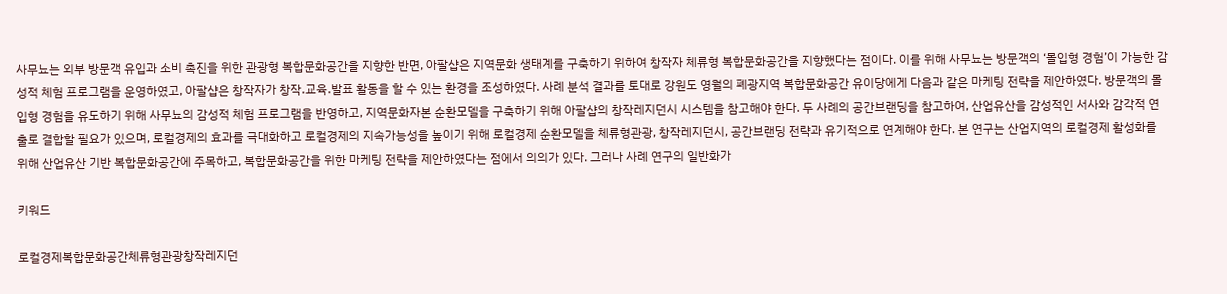사무뇨는 외부 방문객 유입과 소비 촉진을 위한 관광형 복합문화공간을 지향한 반면, 아팔샵은 지역문화 생태계를 구축하기 위하여 창작자 체류형 복합문화공간을 지향했다는 점이다. 이를 위해 사무뇨는 방문객의 ‘몰입형 경험’이 가능한 감성적 체험 프로그램을 운영하였고, 아팔샵은 창작자가 창작․교육․발표 활동을 할 수 있는 환경을 조성하였다. 사례 분석 결과를 토대로 강원도 영월의 폐광지역 복합문화공간 유이당에게 다음과 같은 마케팅 전략을 제안하였다. 방문객의 몰입형 경험을 유도하기 위해 사무뇨의 감성적 체험 프로그램을 반영하고, 지역문화자본 순환모델을 구축하기 위해 아팔샵의 창작레지던시 시스템을 참고해야 한다. 두 사례의 공간브랜딩을 참고하여, 산업유산을 감성적인 서사와 감각적 연출로 결합할 필요가 있으며, 로컬경제의 효과를 극대화하고 로컬경제의 지속가능성을 높이기 위해 로컬경제 순환모델을 체류형관광, 창작레지던시, 공간브랜딩 전략과 유기적으로 연계해야 한다. 본 연구는 산업지역의 로컬경제 활성화를 위해 산업유산 기반 복합문화공간에 주목하고, 복합문화공간을 위한 마케팅 전략을 제안하였다는 점에서 의의가 있다. 그러나 사례 연구의 일반화가

키워드

로컬경제복합문화공간체류형관광창작레지던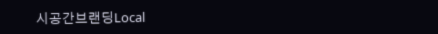시공간브랜딩Local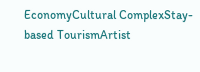EconomyCultural ComplexStay-based TourismArtist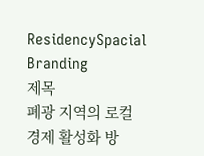ResidencySpacial Branding
제목
폐광 지역의 로컬경제 활성화 방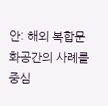안: 해외 복합문화공간의 사례를 중심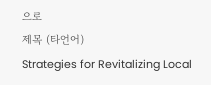으로
제목 (타언어)
Strategies for Revitalizing Local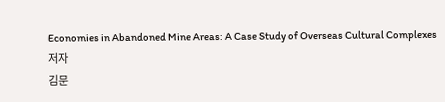Economies in Abandoned Mine Areas: A Case Study of Overseas Cultural Complexes
저자
김문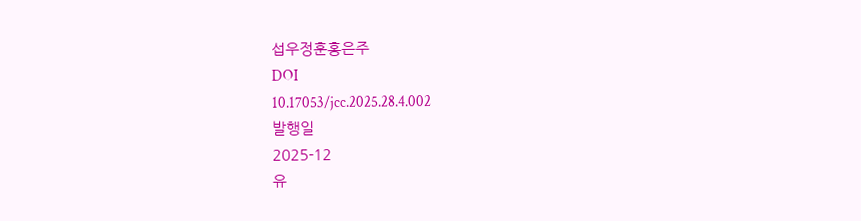섭우정훈홍은주
DOI
10.17053/jcc.2025.28.4.002
발행일
2025-12
유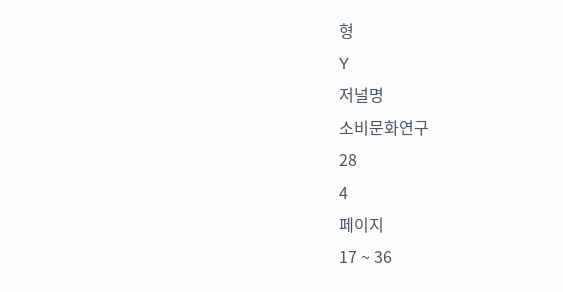형
Y
저널명
소비문화연구
28
4
페이지
17 ~ 36